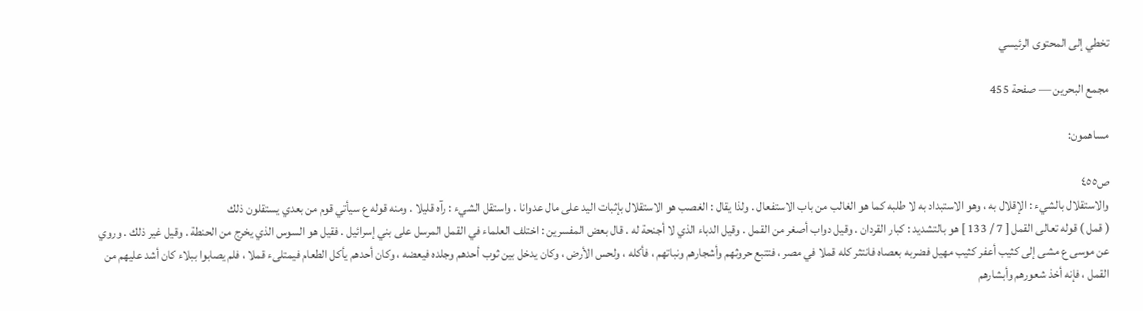تخطي إلى المحتوى الرئيسي

مجمع البحرين — صفحة 455

مساهمون:

ص٤٥٥
والاستقلال بالشيء : الإقلال به ، وهو الاستبداد به لا طلبه كما هو الغالب من باب الاستفعال . ولذا يقال : الغصب هو الاستقلال بإثبات اليد على مال عدوانا . واستقل الشيء : رآه قليلا . ومنه قوله ع سيأتي قوم من بعدي يستقلون ذلك
( قمل ) قوله تعالى القمل [ 7 / 133 ] هو بالتشديد : كبار القردان . وقيل دواب أصغر من القمل . وقيل الدباء الذي لا أجنحة له . قال بعض المفسرين : اختلف العلماء في القمل المرسل على بني إسرائيل . فقيل هو السوس الذي يخرج من الحنطة . وقيل غير ذلك . وروي عن موسى ع مشى إلى كثيب أعفر كثيب مهيل فضربه بعصاه فانتثر كله قملا في مصر ، فتتبع حروثهم وأشجارهم ونباتهم ، فأكله ، ولحس الأرض ، وكان يدخل بين ثوب أحدهم وجلده فيعضه ، وكان أحدهم يأكل الطعام فيمتلىء قملا ، فلم يصابوا ببلاء كان أشد عليهم من القمل ، فإنه أخذ شعورهم وأبشارهم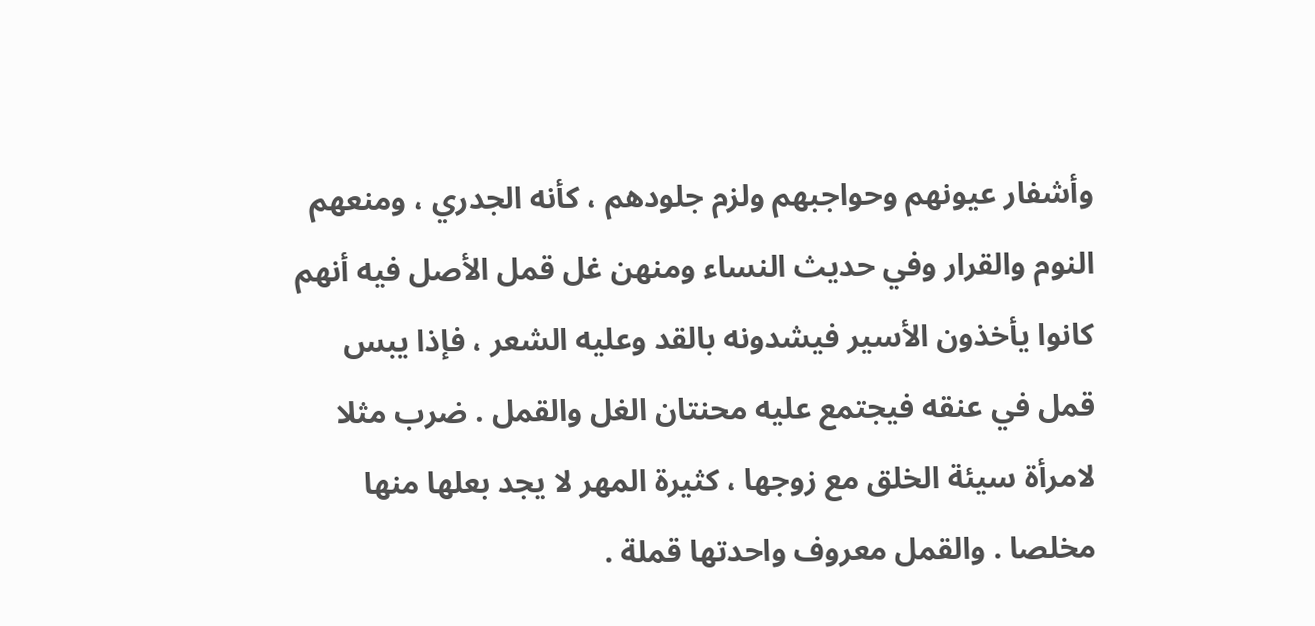وأشفار عيونهم وحواجبهم ولزم جلودهم ، كأنه الجدري ، ومنعهم النوم والقرار وفي حديث النساء ومنهن غل قمل الأصل فيه أنهم كانوا يأخذون الأسير فيشدونه بالقد وعليه الشعر ، فإذا يبس قمل في عنقه فيجتمع عليه محنتان الغل والقمل . ضرب مثلا لامرأة سيئة الخلق مع زوجها ، كثيرة المهر لا يجد بعلها منها مخلصا . والقمل معروف واحدتها قملة .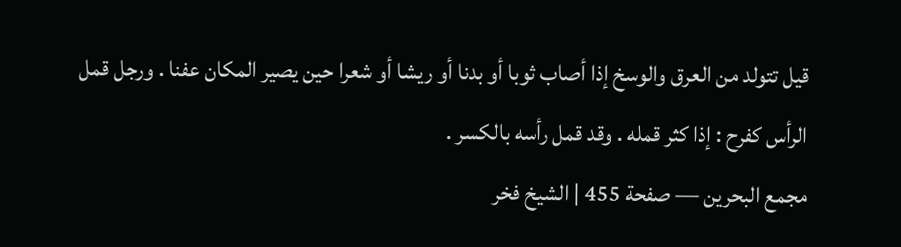قيل تتولد من العرق والوسخ إذا أصاب ثوبا أو بدنا أو ريشا أو شعرا حين يصير المكان عفنا . ورجل قمل الرأس كفرح : إذا كثر قمله . وقد قمل رأسه بالكسر .
مجمع البحرين — صفحة 455 | الشيخ فخر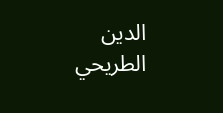الدين الطريحي